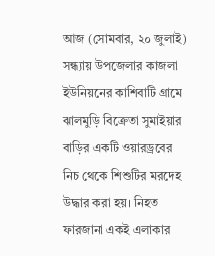আজ (সোমবার, ২০ জুলাই) সন্ধ্যায় উপজেলার কাজলা ইউনিয়নের কাশিবাটি গ্রামে ঝালমুড়ি বিক্রেতা সুমাইয়ার বাড়ির একটি ওয়ারড্রবের নিচ থেকে শিশুটির মরদেহ উদ্ধার করা হয়। নিহত ফারজানা একই এলাকার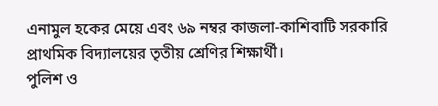এনামুল হকের মেয়ে এবং ৬৯ নম্বর কাজলা-কাশিবাটি সরকারি প্রাথমিক বিদ্যালয়ের তৃতীয় শ্রেণির শিক্ষার্থী।
পুলিশ ও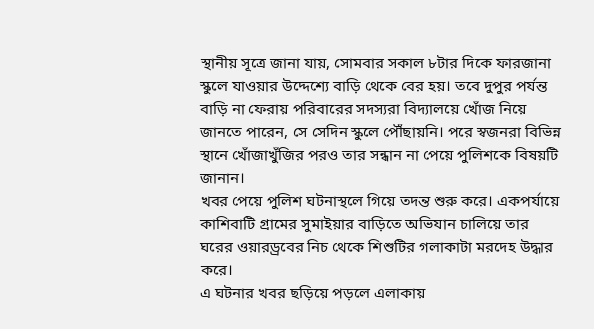স্থানীয় সূত্রে জানা যায়, সোমবার সকাল ৮টার দিকে ফারজানা স্কুলে যাওয়ার উদ্দেশ্যে বাড়ি থেকে বের হয়। তবে দুপুর পর্যন্ত বাড়ি না ফেরায় পরিবারের সদস্যরা বিদ্যালয়ে খোঁজ নিয়ে জানতে পারেন, সে সেদিন স্কুলে পৌঁছায়নি। পরে স্বজনরা বিভিন্ন স্থানে খোঁজাখুঁজির পরও তার সন্ধান না পেয়ে পুলিশকে বিষয়টি জানান।
খবর পেয়ে পুলিশ ঘটনাস্থলে গিয়ে তদন্ত শুরু করে। একপর্যায়ে কাশিবাটি গ্রামের সুমাইয়ার বাড়িতে অভিযান চালিয়ে তার ঘরের ওয়ারড্রবের নিচ থেকে শিশুটির গলাকাটা মরদেহ উদ্ধার করে।
এ ঘটনার খবর ছড়িয়ে পড়লে এলাকায়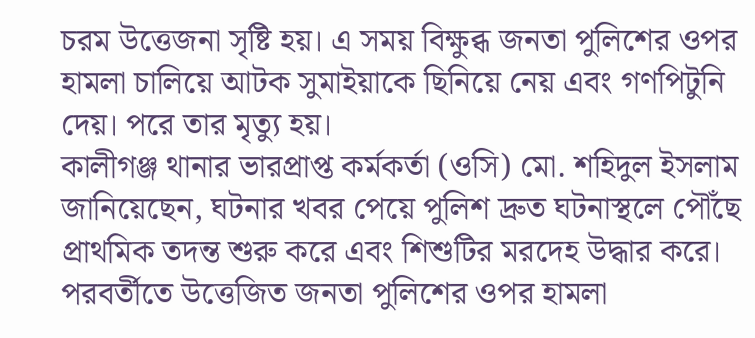চরম উত্তেজনা সৃষ্টি হয়। এ সময় বিক্ষুব্ধ জনতা পুলিশের ওপর হামলা চালিয়ে আটক সুমাইয়াকে ছিনিয়ে নেয় এবং গণপিটুনি দেয়। পরে তার মৃত্যু হয়।
কালীগঞ্জ থানার ভারপ্রাপ্ত কর্মকর্তা (ওসি) মো. শহিদুল ইসলাম জানিয়েছেন, ঘটনার খবর পেয়ে পুলিশ দ্রুত ঘটনাস্থলে পৌঁছে প্রাথমিক তদন্ত শুরু করে এবং শিশুটির মরদেহ উদ্ধার করে। পরবর্তীতে উত্তেজিত জনতা পুলিশের ওপর হামলা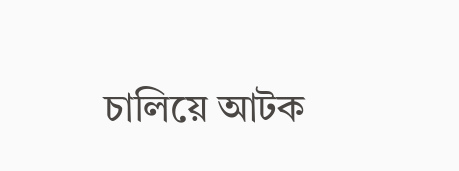চালিয়ে আটক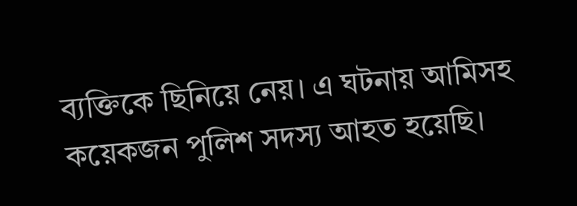ব্যক্তিকে ছিনিয়ে নেয়। এ ঘটনায় আমিসহ কয়েকজন পুলিশ সদস্য আহত হয়েছি।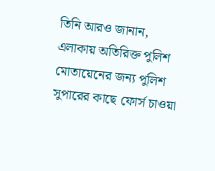তিনি আরও জানান, এলাকায় অতিরিক্ত পুলিশ মোতায়েনের জন্য পুলিশ সুপারের কাছে ফোর্স চাওয়া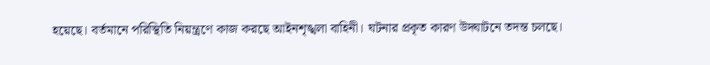হয়েছে। বর্তমানে পরিস্থিতি নিয়ন্ত্রণে কাজ করছে আইনশৃঙ্খলা বাহিনী। ঘটনার প্রকৃত কারণ উদ্ঘাটনে তদন্ত চলছে।